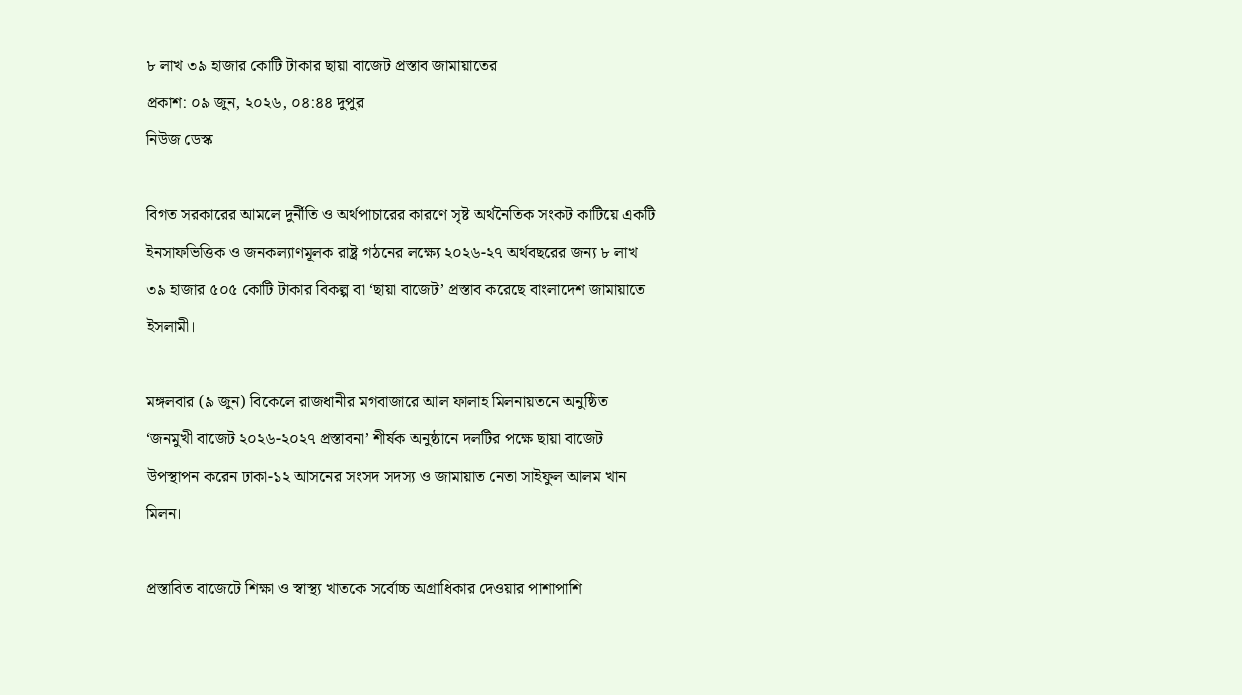৮ লাখ ৩৯ হাজার কোটি টাকার ছায়া বাজেট প্রস্তাব জামায়াতের
প্রকাশ: ০৯ জুন, ২০২৬, ০৪:৪৪ দুপুর
নিউজ ডেস্ক

বিগত সরকারের আমলে দুর্নীতি ও অর্থপাচারের কারণে সৃষ্ট অর্থনৈতিক সংকট কাটিয়ে একটি ইনসাফভিত্তিক ও জনকল্যাণমূলক রাষ্ট্র গঠনের লক্ষ্যে ২০২৬-২৭ অর্থবছরের জন্য ৮ লাখ ৩৯ হাজার ৫০৫ কোটি টাকার বিকল্প বা ‘ছায়া বাজেট’ প্রস্তাব করেছে বাংলাদেশ জামায়াতে ইসলামী।

মঙ্গলবার (৯ জুন) বিকেলে রাজধানীর মগবাজারে আল ফালাহ মিলনায়তনে অনুষ্ঠিত ‘জনমুখী বাজেট ২০২৬-২০২৭ প্রস্তাবনা’ শীর্ষক অনুষ্ঠানে দলটির পক্ষে ছায়া বাজেট উপস্থাপন করেন ঢাকা-১২ আসনের সংসদ সদস্য ও জামায়াত নেতা সাইফুল আলম খান মিলন।

প্রস্তাবিত বাজেটে শিক্ষা ও স্বাস্থ্য খাতকে সর্বোচ্চ অগ্রাধিকার দেওয়ার পাশাপাশি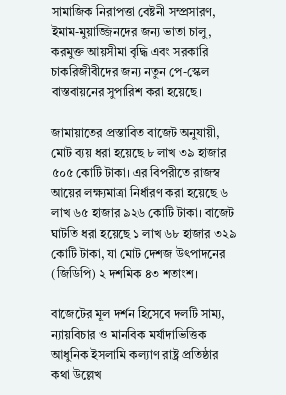সামাজিক নিরাপত্তা বেষ্টনী সম্প্রসারণ, ইমাম-মুয়াজ্জিনদের জন্য ভাতা চালু, করমুক্ত আয়সীমা বৃদ্ধি এবং সরকারি চাকরিজীবীদের জন্য নতুন পে-স্কেল বাস্তবায়নের সুপারিশ করা হয়েছে।

জামায়াতের প্রস্তাবিত বাজেট অনুযায়ী, মোট ব্যয় ধরা হয়েছে ৮ লাখ ৩৯ হাজার ৫০৫ কোটি টাকা। এর বিপরীতে রাজস্ব আয়ের লক্ষ্যমাত্রা নির্ধারণ করা হয়েছে ৬ লাখ ৬৫ হাজার ৯২৬ কোটি টাকা। বাজেট ঘাটতি ধরা হয়েছে ১ লাখ ৬৮ হাজার ৩২৯ কোটি টাকা, যা মোট দেশজ উৎপাদনের (জিডিপি) ২ দশমিক ৪৩ শতাংশ।

বাজেটের মূল দর্শন হিসেবে দলটি সাম্য, ন্যায়বিচার ও মানবিক মর্যাদাভিত্তিক আধুনিক ইসলামি কল্যাণ রাষ্ট্র প্রতিষ্ঠার কথা উল্লেখ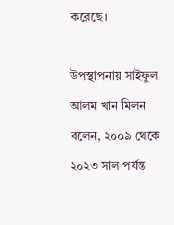করেছে।

উপস্থাপনায় সাইফুল আলম খান মিলন বলেন, ২০০৯ থেকে ২০২৩ সাল পর্যন্ত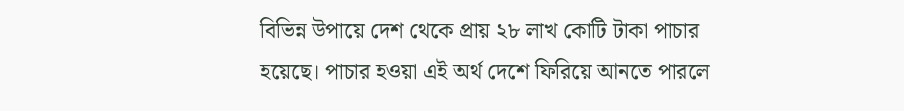বিভিন্ন উপায়ে দেশ থেকে প্রায় ২৮ লাখ কোটি টাকা পাচার হয়েছে। পাচার হওয়া এই অর্থ দেশে ফিরিয়ে আনতে পারলে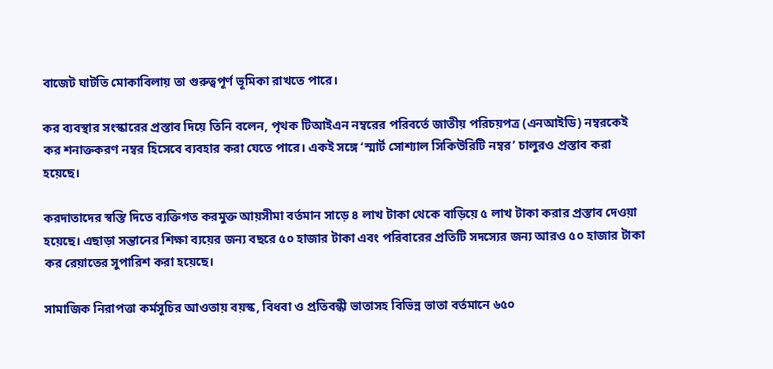বাজেট ঘাটতি মোকাবিলায় তা গুরুত্বপূর্ণ ভূমিকা রাখতে পারে।

কর ব্যবস্থার সংস্কারের প্রস্তাব দিয়ে তিনি বলেন, পৃথক টিআইএন নম্বরের পরিবর্তে জাতীয় পরিচয়পত্র (এনআইডি) নম্বরকেই কর শনাক্তকরণ নম্বর হিসেবে ব্যবহার করা যেতে পারে। একই সঙ্গে ‘স্মার্ট সোশ্যাল সিকিউরিটি নম্বর’ চালুরও প্রস্তাব করা হয়েছে।

করদাতাদের স্বস্তি দিতে ব্যক্তিগত করমুক্ত আয়সীমা বর্তমান সাড়ে ৪ লাখ টাকা থেকে বাড়িয়ে ৫ লাখ টাকা করার প্রস্তাব দেওয়া হয়েছে। এছাড়া সন্তানের শিক্ষা ব্যয়ের জন্য বছরে ৫০ হাজার টাকা এবং পরিবারের প্রতিটি সদস্যের জন্য আরও ৫০ হাজার টাকা কর রেয়াতের সুপারিশ করা হয়েছে।

সামাজিক নিরাপত্তা কর্মসূচির আওতায় বয়স্ক, বিধবা ও প্রতিবন্ধী ভাতাসহ বিভিন্ন ভাতা বর্তমানে ৬৫০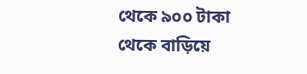থেকে ৯০০ টাকা থেকে বাড়িয়ে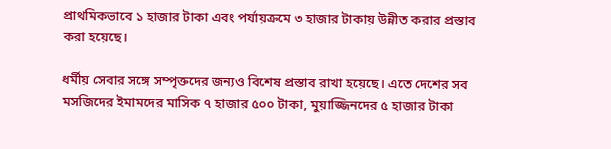প্রাথমিকভাবে ১ হাজার টাকা এবং পর্যায়ক্রমে ৩ হাজার টাকায় উন্নীত করার প্রস্তাব করা হয়েছে।

ধর্মীয় সেবার সঙ্গে সম্পৃক্তদের জন্যও বিশেষ প্রস্তাব রাখা হয়েছে। এতে দেশের সব মসজিদের ইমামদের মাসিক ৭ হাজার ৫০০ টাকা, মুয়াজ্জিনদের ৫ হাজার টাকা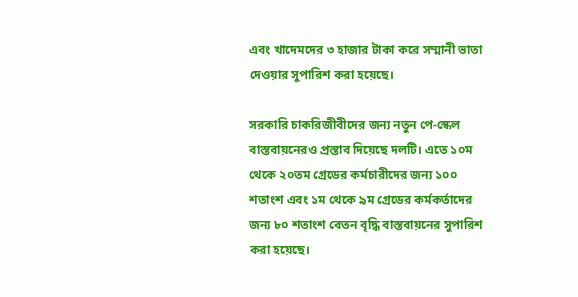এবং খাদেমদের ৩ হাজার টাকা করে সম্মানী ভাতা দেওয়ার সুপারিশ করা হয়েছে।

সরকারি চাকরিজীবীদের জন্য নতুন পে-স্কেল বাস্তবায়নেরও প্রস্তাব দিয়েছে দলটি। এতে ১০ম থেকে ২০তম গ্রেডের কর্মচারীদের জন্য ১০০ শতাংশ এবং ১ম থেকে ৯ম গ্রেডের কর্মকর্তাদের জন্য ৮০ শতাংশ বেতন বৃদ্ধি বাস্তবায়নের সুপারিশ করা হয়েছে।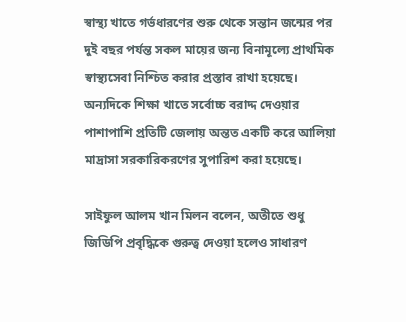স্বাস্থ্য খাতে গর্ভধারণের শুরু থেকে সন্তান জন্মের পর দুই বছর পর্যন্ত সকল মায়ের জন্য বিনামূল্যে প্রাথমিক স্বাস্থ্যসেবা নিশ্চিত করার প্রস্তাব রাখা হয়েছে। অন্যদিকে শিক্ষা খাতে সর্বোচ্চ বরাদ্দ দেওয়ার পাশাপাশি প্রতিটি জেলায় অন্তত একটি করে আলিয়া মাদ্রাসা সরকারিকরণের সুপারিশ করা হয়েছে।

সাইফুল আলম খান মিলন বলেন, অতীতে শুধু জিডিপি প্রবৃদ্ধিকে গুরুত্ব দেওয়া হলেও সাধারণ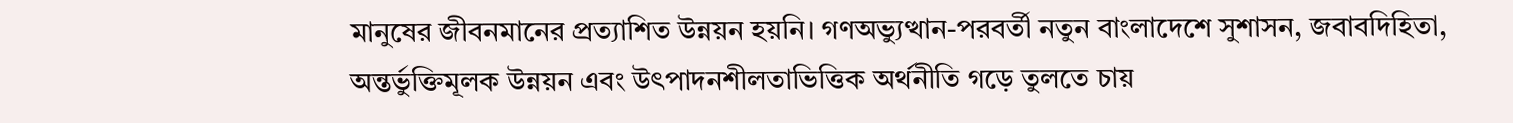মানুষের জীবনমানের প্রত্যাশিত উন্নয়ন হয়নি। গণঅভ্যুত্থান-পরবর্তী নতুন বাংলাদেশে সুশাসন, জবাবদিহিতা, অন্তর্ভুক্তিমূলক উন্নয়ন এবং উৎপাদনশীলতাভিত্তিক অর্থনীতি গড়ে তুলতে চায়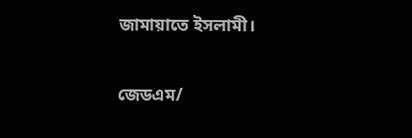জামায়াতে ইসলামী।

জেডএম/